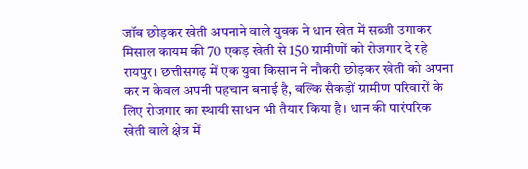जॉब छोड़कर खेती अपनाने वाले युवक ने धान खेत में सब्जी उगाकर मिसाल कायम की 70 एकड़ खेती से 150 ग्रामीणों को रोजगार दे रहे
रायपुर। छत्तीसगढ़ में एक युवा किसान ने नौकरी छोड़कर खेती को अपना कर न केवल अपनी पहचान बनाई है, बल्कि सैकड़ों ग्रामीण परिवारों के लिए रोजगार का स्थायी साधन भी तैयार किया है। धान की पारंपरिक खेती वाले क्षेत्र में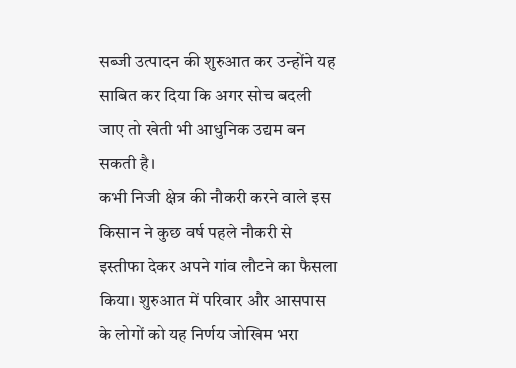सब्जी उत्पादन की शुरुआत कर उन्होंने यह साबित कर दिया कि अगर सोच बदली जाए तो खेती भी आधुनिक उद्यम बन सकती है।
कभी निजी क्षेत्र की नौकरी करने वाले इस किसान ने कुछ वर्ष पहले नौकरी से इस्तीफा देकर अपने गांव लौटने का फैसला किया। शुरुआत में परिवार और आसपास के लोगों को यह निर्णय जोखिम भरा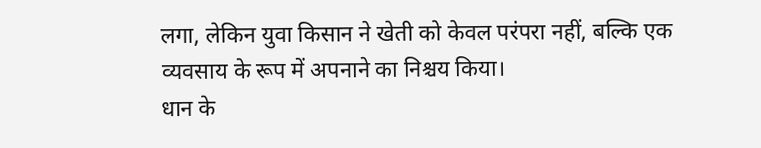लगा, लेकिन युवा किसान ने खेती को केवल परंपरा नहीं, बल्कि एक व्यवसाय के रूप में अपनाने का निश्चय किया।
धान के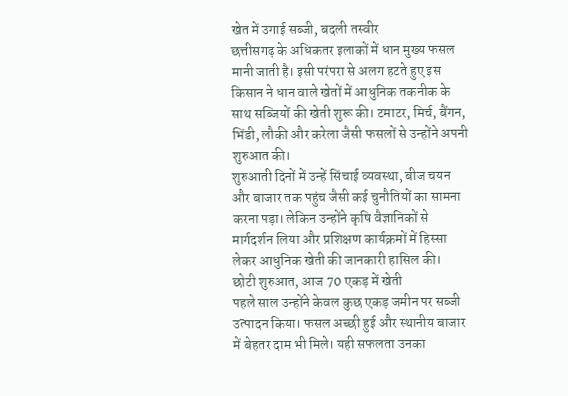खेत में उगाई सब्जी, बदली तस्वीर
छत्तीसगढ़ के अधिकतर इलाकों में धान मुख्य फसल मानी जाती है। इसी परंपरा से अलग हटते हुए इस किसान ने धान वाले खेतों में आधुनिक तकनीक के साथ सब्जियों की खेती शुरू की। टमाटर, मिर्च, बैंगन, भिंडी, लौकी और करेला जैसी फसलों से उन्होंने अपनी शुरुआत की।
शुरुआती दिनों में उन्हें सिंचाई व्यवस्था, बीज चयन और बाजार तक पहुंच जैसी कई चुनौतियों का सामना करना पड़ा। लेकिन उन्होंने कृषि वैज्ञानिकों से मार्गदर्शन लिया और प्रशिक्षण कार्यक्रमों में हिस्सा लेकर आधुनिक खेती की जानकारी हासिल की।
छोटी शुरुआत, आज 70 एकड़ में खेती
पहले साल उन्होंने केवल कुछ एकड़ जमीन पर सब्जी उत्पादन किया। फसल अच्छी हुई और स्थानीय बाजार में बेहतर दाम भी मिले। यही सफलता उनका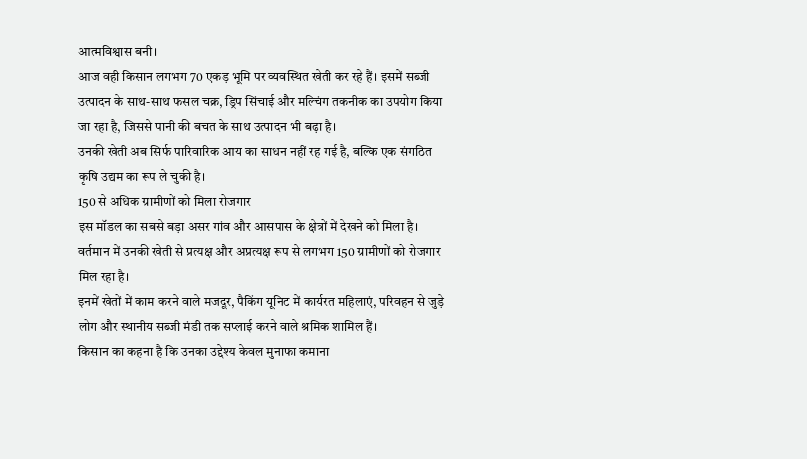आत्मविश्वास बनी।
आज वही किसान लगभग 70 एकड़ भूमि पर व्यवस्थित खेती कर रहे हैं। इसमें सब्जी उत्पादन के साथ-साथ फसल चक्र, ड्रिप सिंचाई और मल्चिंग तकनीक का उपयोग किया जा रहा है, जिससे पानी की बचत के साथ उत्पादन भी बढ़ा है।
उनकी खेती अब सिर्फ पारिवारिक आय का साधन नहीं रह गई है, बल्कि एक संगठित कृषि उद्यम का रूप ले चुकी है।
150 से अधिक ग्रामीणों को मिला रोजगार
इस मॉडल का सबसे बड़ा असर गांव और आसपास के क्षेत्रों में देखने को मिला है। वर्तमान में उनकी खेती से प्रत्यक्ष और अप्रत्यक्ष रूप से लगभग 150 ग्रामीणों को रोजगार मिल रहा है।
इनमें खेतों में काम करने वाले मजदूर, पैकिंग यूनिट में कार्यरत महिलाएं, परिवहन से जुड़े लोग और स्थानीय सब्जी मंडी तक सप्लाई करने वाले श्रमिक शामिल हैं।
किसान का कहना है कि उनका उद्देश्य केवल मुनाफा कमाना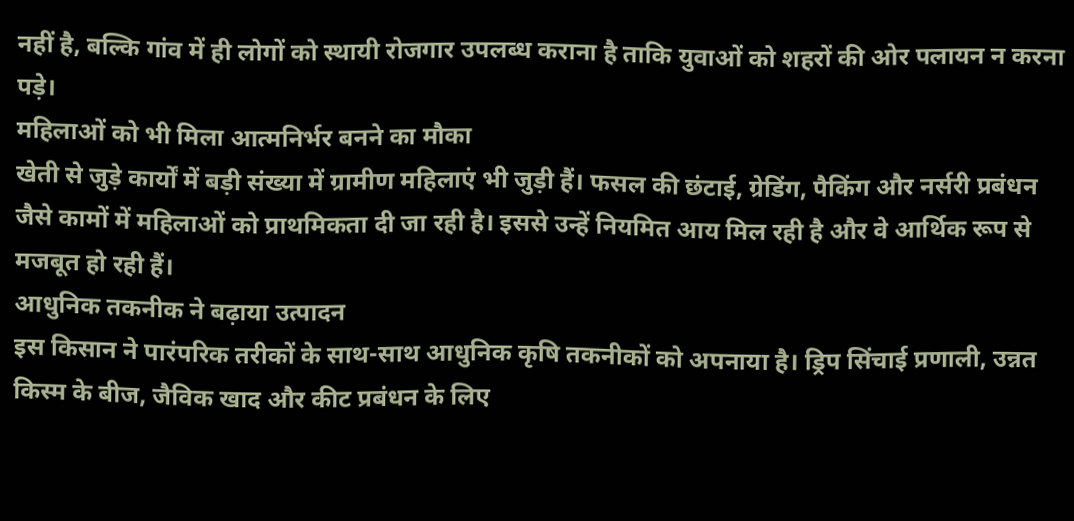नहीं है, बल्कि गांव में ही लोगों को स्थायी रोजगार उपलब्ध कराना है ताकि युवाओं को शहरों की ओर पलायन न करना पड़े।
महिलाओं को भी मिला आत्मनिर्भर बनने का मौका
खेती से जुड़े कार्यों में बड़ी संख्या में ग्रामीण महिलाएं भी जुड़ी हैं। फसल की छंटाई, ग्रेडिंग, पैकिंग और नर्सरी प्रबंधन जैसे कामों में महिलाओं को प्राथमिकता दी जा रही है। इससे उन्हें नियमित आय मिल रही है और वे आर्थिक रूप से मजबूत हो रही हैं।
आधुनिक तकनीक ने बढ़ाया उत्पादन
इस किसान ने पारंपरिक तरीकों के साथ-साथ आधुनिक कृषि तकनीकों को अपनाया है। ड्रिप सिंचाई प्रणाली, उन्नत किस्म के बीज, जैविक खाद और कीट प्रबंधन के लिए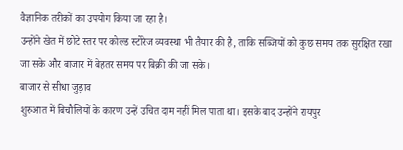वैज्ञानिक तरीकों का उपयोग किया जा रहा है।
उन्होंने खेत में छोटे स्तर पर कोल्ड स्टोरेज व्यवस्था भी तैयार की है, ताकि सब्जियों को कुछ समय तक सुरक्षित रखा जा सके और बाजार में बेहतर समय पर बिक्री की जा सके।
बाजार से सीधा जुड़ाव
शुरुआत में बिचौलियों के कारण उन्हें उचित दाम नहीं मिल पाता था। इसके बाद उन्होंने रायपुर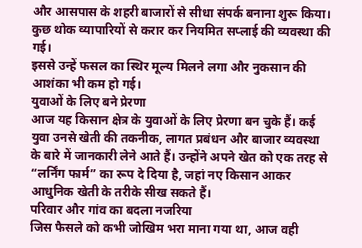और आसपास के शहरी बाजारों से सीधा संपर्क बनाना शुरू किया। कुछ थोक व्यापारियों से करार कर नियमित सप्लाई की व्यवस्था की गई।
इससे उन्हें फसल का स्थिर मूल्य मिलने लगा और नुकसान की आशंका भी कम हो गई।
युवाओं के लिए बने प्रेरणा
आज यह किसान क्षेत्र के युवाओं के लिए प्रेरणा बन चुके हैं। कई युवा उनसे खेती की तकनीक, लागत प्रबंधन और बाजार व्यवस्था के बारे में जानकारी लेने आते हैं। उन्होंने अपने खेत को एक तरह से “लर्निंग फार्म” का रूप दे दिया है, जहां नए किसान आकर आधुनिक खेती के तरीके सीख सकते हैं।
परिवार और गांव का बदला नजरिया
जिस फैसले को कभी जोखिम भरा माना गया था, आज वही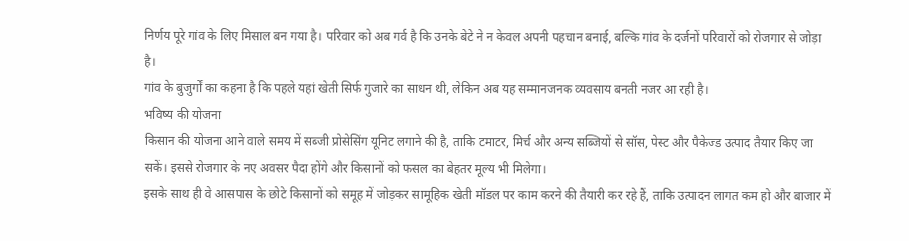निर्णय पूरे गांव के लिए मिसाल बन गया है। परिवार को अब गर्व है कि उनके बेटे ने न केवल अपनी पहचान बनाई, बल्कि गांव के दर्जनों परिवारों को रोजगार से जोड़ा है।
गांव के बुजुर्गों का कहना है कि पहले यहां खेती सिर्फ गुजारे का साधन थी, लेकिन अब यह सम्मानजनक व्यवसाय बनती नजर आ रही है।
भविष्य की योजना
किसान की योजना आने वाले समय में सब्जी प्रोसेसिंग यूनिट लगाने की है, ताकि टमाटर, मिर्च और अन्य सब्जियों से सॉस, पेस्ट और पैकेज्ड उत्पाद तैयार किए जा सकें। इससे रोजगार के नए अवसर पैदा होंगे और किसानों को फसल का बेहतर मूल्य भी मिलेगा।
इसके साथ ही वे आसपास के छोटे किसानों को समूह में जोड़कर सामूहिक खेती मॉडल पर काम करने की तैयारी कर रहे हैं, ताकि उत्पादन लागत कम हो और बाजार में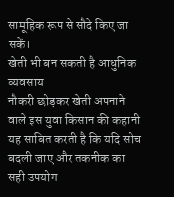सामूहिक रूप से सौदे किए जा सकें।
खेती भी बन सकती है आधुनिक व्यवसाय
नौकरी छोड़कर खेती अपनाने वाले इस युवा किसान की कहानी यह साबित करती है कि यदि सोच बदली जाए और तकनीक का सही उपयोग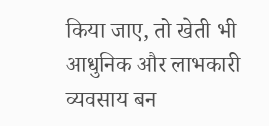किया जाए, तो खेती भी आधुनिक और लाभकारी व्यवसाय बन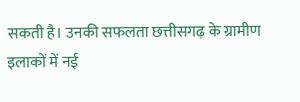सकती है। उनकी सफलता छत्तीसगढ़ के ग्रामीण इलाकों में नई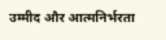उम्मीद और आत्मनिर्भरता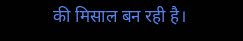की मिसाल बन रही है।